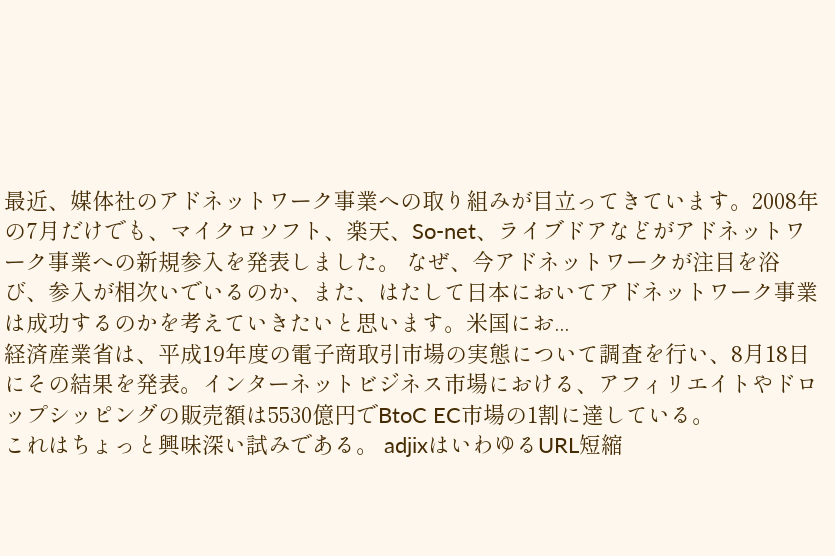最近、媒体社のアドネットワーク事業への取り組みが目立ってきています。2008年の7月だけでも、マイクロソフト、楽天、So-net、ライブドアなどがアドネットワーク事業への新規参入を発表しました。 なぜ、今アドネットワークが注目を浴び、参入が相次いでいるのか、また、はたして日本においてアドネットワーク事業は成功するのかを考えていきたいと思います。米国にお...
経済産業省は、平成19年度の電子商取引市場の実態について調査を行い、8月18日にその結果を発表。インターネットビジネス市場における、アフィリエイトやドロップシッピングの販売額は5530億円でBtoC EC市場の1割に達している。
これはちょっと興味深い試みである。 adjixはいわゆるURL短縮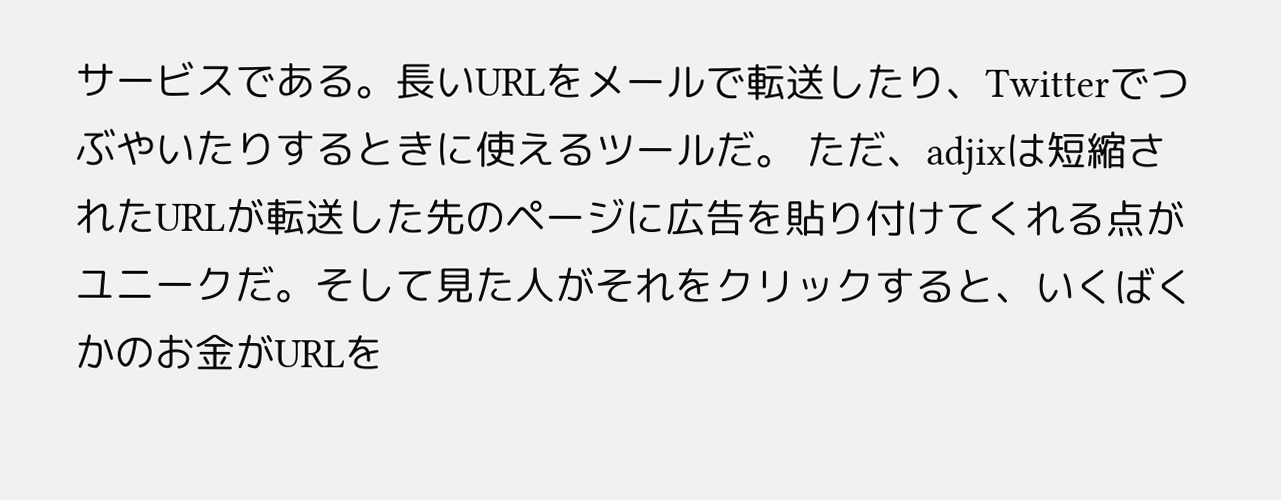サービスである。長いURLをメールで転送したり、Twitterでつぶやいたりするときに使えるツールだ。 ただ、adjixは短縮されたURLが転送した先のページに広告を貼り付けてくれる点がユニークだ。そして見た人がそれをクリックすると、いくばくかのお金がURLを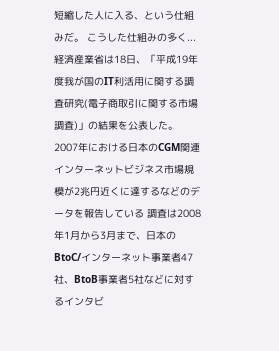短縮した人に入る、という仕組みだ。 こうした仕組みの多く...
経済産業省は18日、「平成19年度我が国のIT利活用に関する調査研究(電子商取引に関する市場調査)」の結果を公表した。2007年における日本のCGM関連インターネットビジネス市場規模が2兆円近くに達するなどのデータを報告している 調査は2008年1月から3月まで、日本のBtoC/インターネット事業者47社、BtoB事業者5社などに対するインタビ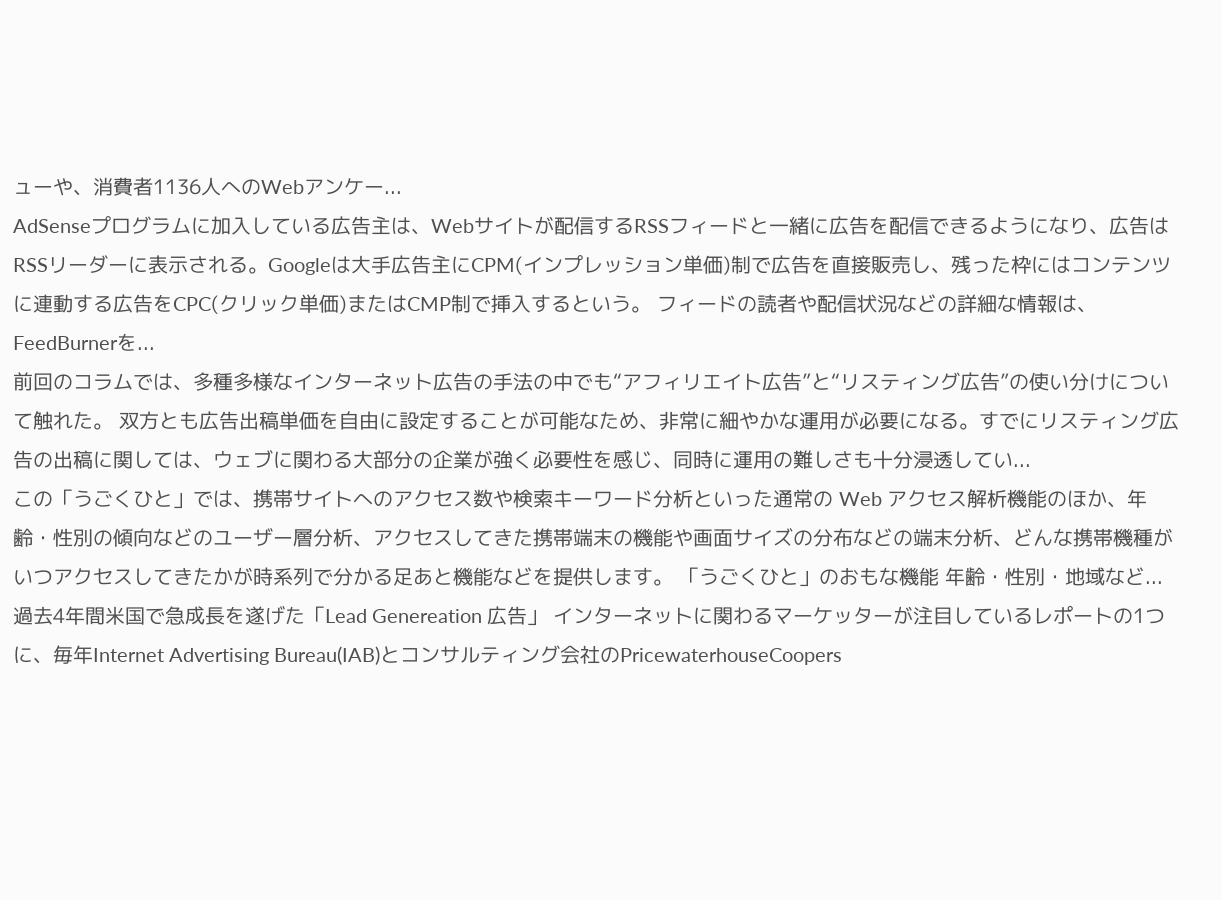ューや、消費者1136人へのWebアンケー...
AdSenseプログラムに加入している広告主は、Webサイトが配信するRSSフィードと一緒に広告を配信できるようになり、広告はRSSリーダーに表示される。Googleは大手広告主にCPM(インプレッション単価)制で広告を直接販売し、残った枠にはコンテンツに連動する広告をCPC(クリック単価)またはCMP制で挿入するという。 フィードの読者や配信状況などの詳細な情報は、FeedBurnerを...
前回のコラムでは、多種多様なインターネット広告の手法の中でも“アフィリエイト広告”と“リスティング広告”の使い分けについて触れた。 双方とも広告出稿単価を自由に設定することが可能なため、非常に細やかな運用が必要になる。すでにリスティング広告の出稿に関しては、ウェブに関わる大部分の企業が強く必要性を感じ、同時に運用の難しさも十分浸透してい...
この「うごくひと」では、携帯サイトへのアクセス数や検索キーワード分析といった通常の Web アクセス解析機能のほか、年齢・性別の傾向などのユーザー層分析、アクセスしてきた携帯端末の機能や画面サイズの分布などの端末分析、どんな携帯機種がいつアクセスしてきたかが時系列で分かる足あと機能などを提供します。 「うごくひと」のおもな機能 年齢・性別・地域など...
過去4年間米国で急成長を遂げた「Lead Genereation 広告」 インターネットに関わるマーケッターが注目しているレポートの1つに、毎年Internet Advertising Bureau(IAB)とコンサルティング会社のPricewaterhouseCoopers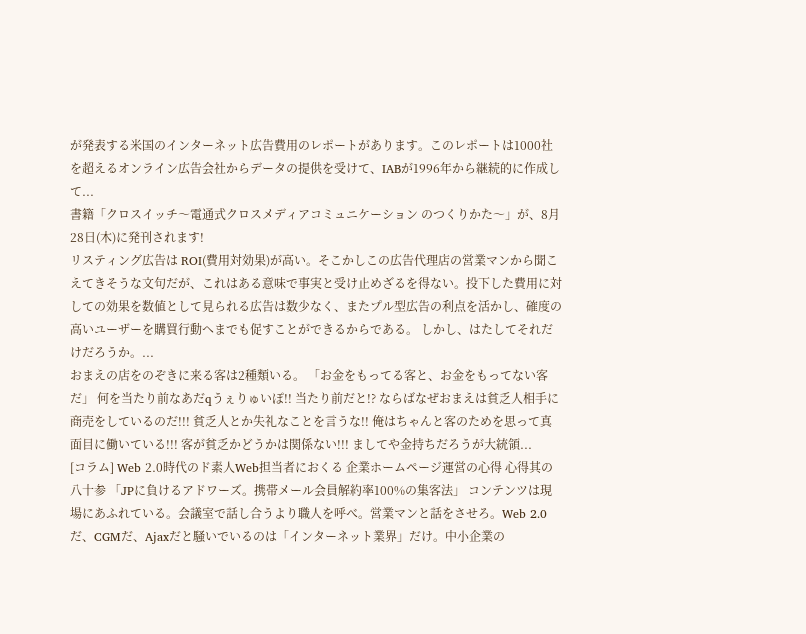が発表する米国のインターネット広告費用のレポートがあります。このレポートは1000社を超えるオンライン広告会社からデータの提供を受けて、IABが1996年から継続的に作成して...
書籍「クロスイッチ〜電通式クロスメディアコミュニケーション のつくりかた〜」が、8月28日(木)に発刊されます!
リスティング広告は ROI(費用対効果)が高い。そこかしこの広告代理店の営業マンから聞こえてきそうな文句だが、これはある意味で事実と受け止めざるを得ない。投下した費用に対しての効果を数値として見られる広告は数少なく、またプル型広告の利点を活かし、確度の高いユーザーを購買行動へまでも促すことができるからである。 しかし、はたしてそれだけだろうか。...
おまえの店をのぞきに来る客は2種類いる。 「お金をもってる客と、お金をもってない客だ」 何を当たり前なあだqうぇりゅいぽ!! 当たり前だと!? ならばなぜおまえは貧乏人相手に商売をしているのだ!!! 貧乏人とか失礼なことを言うな!! 俺はちゃんと客のためを思って真面目に働いている!!! 客が貧乏かどうかは関係ない!!! ましてや金持ちだろうが大統領...
[コラム] Web 2.0時代のド素人Web担当者におくる 企業ホームページ運営の心得 心得其の八十参 「JPに負けるアドワーズ。携帯メール会員解約率100%の集客法」 コンテンツは現場にあふれている。会議室で話し合うより職人を呼べ。営業マンと話をさせろ。Web 2.0だ、CGMだ、Ajaxだと騒いでいるのは「インターネット業界」だけ。中小企業の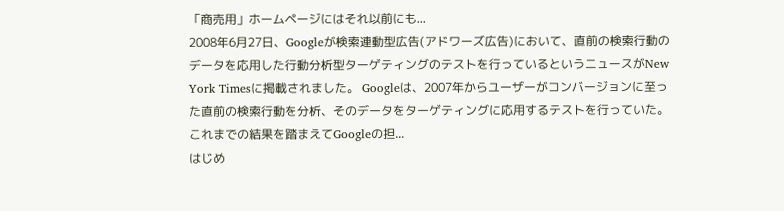「商売用」ホームページにはそれ以前にも...
2008年6月27日、Googleが検索連動型広告(アドワーズ広告)において、直前の検索行動のデータを応用した行動分析型ターゲティングのテストを行っているというニュースがNew York Timesに掲載されました。 Googleは、2007年からユーザーがコンバージョンに至った直前の検索行動を分析、そのデータをターゲティングに応用するテストを行っていた。これまでの結果を踏まえてGoogleの担...
はじめ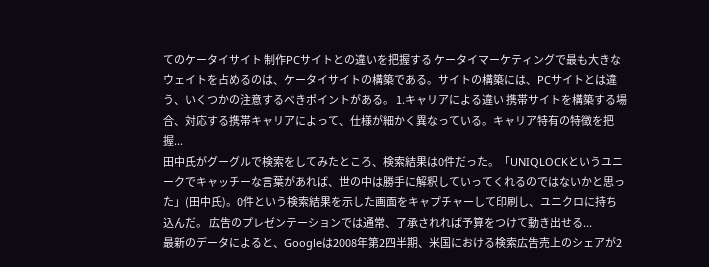てのケータイサイト 制作PCサイトとの違いを把握する ケータイマーケティングで最も大きなウェイトを占めるのは、ケータイサイトの構築である。サイトの構築には、PCサイトとは違う、いくつかの注意するべきポイントがある。 1.キャリアによる違い 携帯サイトを構築する場合、対応する携帯キャリアによって、仕様が細かく異なっている。キャリア特有の特徴を把握...
田中氏がグーグルで検索をしてみたところ、検索結果は0件だった。「UNIQLOCKというユニークでキャッチーな言葉があれば、世の中は勝手に解釈していってくれるのではないかと思った」(田中氏)。0件という検索結果を示した画面をキャプチャーして印刷し、ユニクロに持ち込んだ。 広告のプレゼンテーションでは通常、了承されれば予算をつけて動き出せる...
最新のデータによると、Googleは2008年第2四半期、米国における検索広告売上のシェアが2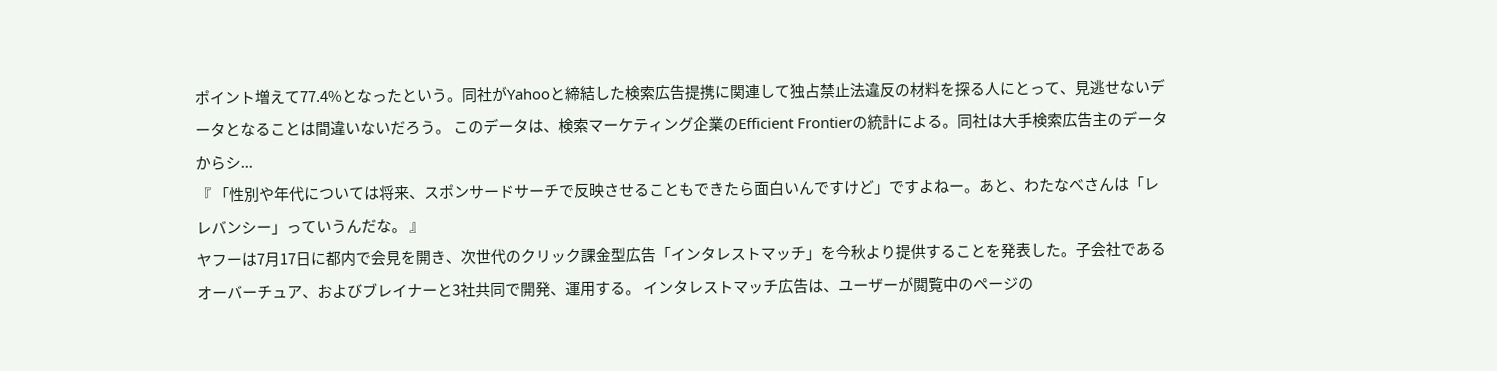ポイント増えて77.4%となったという。同社がYahooと締結した検索広告提携に関連して独占禁止法違反の材料を探る人にとって、見逃せないデータとなることは間違いないだろう。 このデータは、検索マーケティング企業のEfficient Frontierの統計による。同社は大手検索広告主のデータからシ...
『 「性別や年代については将来、スポンサードサーチで反映させることもできたら面白いんですけど」ですよねー。あと、わたなべさんは「レレバンシー」っていうんだな。 』
ヤフーは7月17日に都内で会見を開き、次世代のクリック課金型広告「インタレストマッチ」を今秋より提供することを発表した。子会社であるオーバーチュア、およびブレイナーと3社共同で開発、運用する。 インタレストマッチ広告は、ユーザーが閲覧中のページの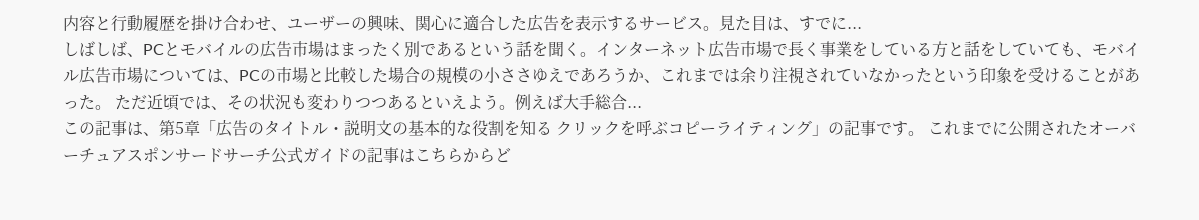内容と行動履歴を掛け合わせ、ユーザーの興味、関心に適合した広告を表示するサービス。見た目は、すでに...
しばしば、PCとモバイルの広告市場はまったく別であるという話を聞く。インターネット広告市場で長く事業をしている方と話をしていても、モバイル広告市場については、PCの市場と比較した場合の規模の小ささゆえであろうか、これまでは余り注視されていなかったという印象を受けることがあった。 ただ近頃では、その状況も変わりつつあるといえよう。例えば大手総合...
この記事は、第5章「広告のタイトル・説明文の基本的な役割を知る クリックを呼ぶコピーライティング」の記事です。 これまでに公開されたオーバーチュアスポンサードサーチ公式ガイドの記事はこちらからど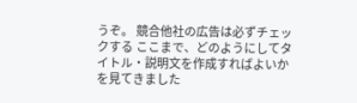うぞ。 競合他社の広告は必ずチェックする ここまで、どのようにしてタイトル・説明文を作成すればよいかを見てきました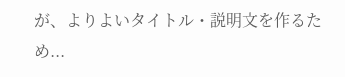が、よりよいタイトル・説明文を作るため...